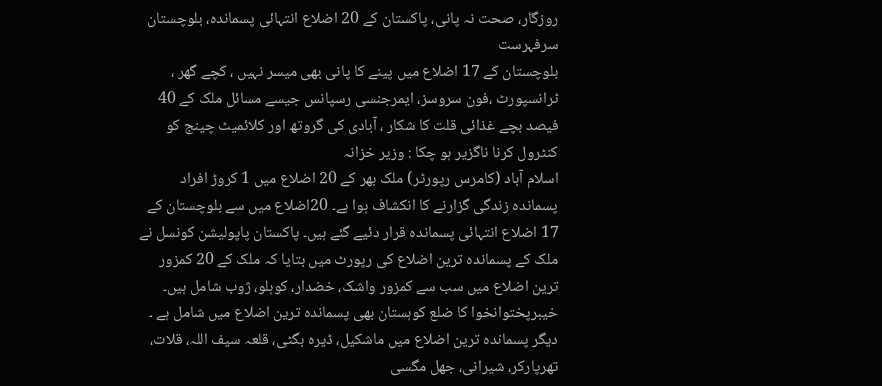روزگار، صحت نہ پانی، پاکستان کے 20 اضلاع انتہائی پسماندہ، بلوچستان سرفہرست
بلوچستان کے 17 اضلاع میں پینے کا پانی بھی میسر نہیں ، کچے گھر ، ٹرانسپورٹ ،فون سروسز، ایمرجنسی رسپانس جیسے مسائل ملک کے 40 فیصد بچے غذائی قلت کا شکار ، آبادی کی گروتھ اور کلائمیٹ چینج کو کنٹرول کرنا ناگزیر ہو چکا : وزیر خزانہ
اسلام آباد (کامرس رپورٹر) ملک بھر کے 20 اضلاع میں 1 کروڑ افراد پسماندہ زندگی گزارنے کا انکشاف ہوا ہے۔ 20اضلاع میں سے بلوچستان کے 17 اضلاع انتہائی پسماندہ قرار دئیے گئے ہیں۔ پاکستان پاپولیشن کونسل نے ملک کے پسماندہ ترین اضلاع کی رپورٹ میں بتایا کہ ملک کے 20 کمزور ترین اضلاع میں سب سے کمزور واشک، خضدار، کوہلو، ژوب شامل ہیں۔ خیبرپختوانخوا کا ضلع کوہستان بھی پسماندہ ترین اضلاع میں شامل ہے ۔ دیگر پسماندہ ترین اضلاع میں ماشکیل، ڈیرہ بگٹی، قلعہ سیف اللہ، قلات، تھرپارکر، شیرانی، جھل مگسی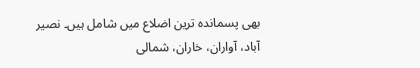بھی پسماندہ ترین اضلاع میں شامل ہیں۔ نصیر آباد، آواران، خاران، شمالی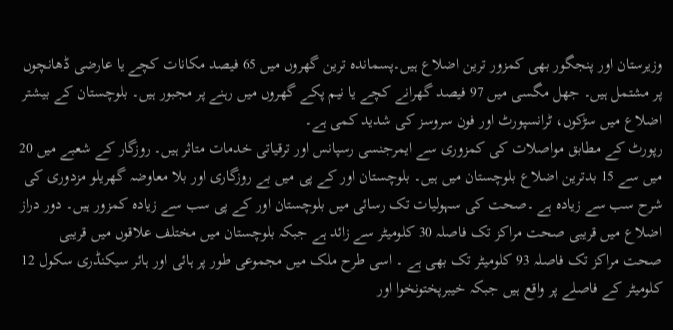وزیرستان اور پنجگور بھی کمزور ترین اضلاع ہیں۔پسماندہ ترین گھروں میں 65 فیصد مکانات کچے یا عارضی ڈھانچوں پر مشتمل ہیں۔ جھل مگسی میں 97 فیصد گھرانے کچے یا نیم پکے گھروں میں رہنے پر مجبور ہیں۔ بلوچستان کے بیشتر اضلاع میں سڑکوں، ٹرانسپورٹ اور فون سروسز کی شدید کمی ہے۔
رپورٹ کے مطابق مواصلات کی کمزوری سے ایمرجنسی رسپانس اور ترقیاتی خدمات متاثر ہیں۔ روزگار کے شعبے میں 20 میں سے 15 بدترین اضلاع بلوچستان میں ہیں۔ بلوچستان اور کے پی میں بے روزگاری اور بلا معاوضہ گھریلو مزدوری کی شرح سب سے زیادہ ہے ۔صحت کی سہولیات تک رسائی میں بلوچستان اور کے پی سب سے زیادہ کمزور ہیں۔ دور دراز اضلاع میں قریبی صحت مراکز تک فاصلہ 30 کلومیٹر سے زائد ہے جبکہ بلوچستان میں مختلف علاقوں میں قریبی صحت مراکز تک فاصلہ 93 کلومیٹر تک بھی ہے ۔ اسی طرح ملک میں مجموعی طور پر ہائی اور ہائر سیکنڈری سکول 12 کلومیٹر کے فاصلے پر واقع ہیں جبکہ خیبرپختونخوا اور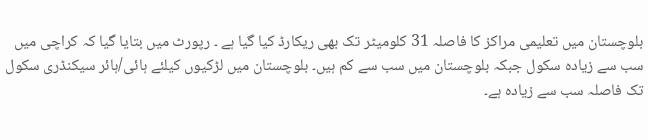بلوچستان میں تعلیمی مراکز کا فاصلہ 31 کلومیٹر تک بھی ریکارڈ کیا گیا ہے ۔ رپورٹ میں بتایا گیا کہ کراچی میں سب سے زیادہ سکول جبکہ بلوچستان میں سب سے کم ہیں۔ بلوچستان میں لڑکیوں کیلئے ہائی/ہائر سیکنڈری سکول تک فاصلہ سب سے زیادہ ہے۔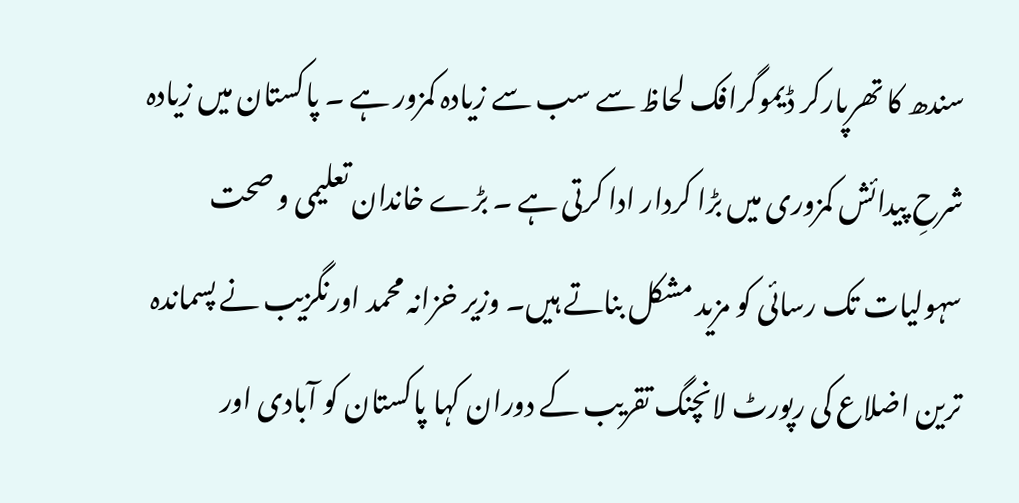سندھ کا تھرپارکر ڈیموگرافک لحاظ سے سب سے زیادہ کمزور ہے ۔ پاکستان میں زیادہ شرحِ پیدائش کمزوری میں بڑا کردار ادا کرتی ہے ۔ بڑے خاندان تعلیمی و صحت سہولیات تک رسائی کو مزید مشکل بناتے ہیں۔ وزیر خزانہ محمد اورنگزیب نے پسماندہ ترین اضلاع کی رپورٹ لانچنگ تقریب کے دوران کہا پاکستان کو آبادی اور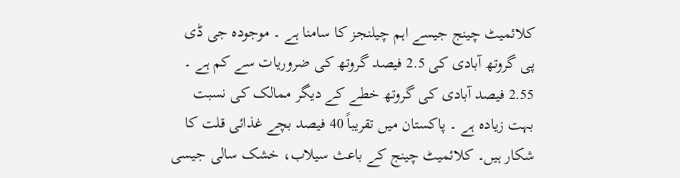کلائمیٹ چینج جیسے اہم چیلنجز کا سامنا ہے ۔ موجودہ جی ڈی پی گروتھ آبادی کی 2.5 فیصد گروتھ کی ضروریات سے کم ہے ۔ 2.55 فیصد آبادی کی گروتھ خطے کے دیگر ممالک کی نسبت بہت زیادہ ہے ۔ پاکستان میں تقریباً 40 فیصد بچے غذائی قلت کا شکار ہیں۔ کلائمیٹ چینج کے باعث سیلاب، خشک سالی جیسی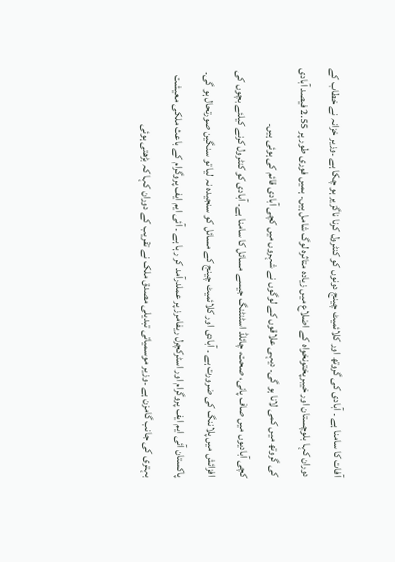آفات کا سامنا ہے ۔ آبادی کی گروتھ اور کلائمیٹ چینج دونوں کو کنٹرول کرنا ناگزیر ہو چکا ہے ۔وزیر خزانہ نے خطاب کے دوران کہا بلوچستان اور خیبرپختونخواہ کے اضلاع میں زیادہ متاثرہ لوگ شامل ہیں۔ ہمیں فوری طور پر 2.55 فیصد آبادی کی گروتھ میں کمی لانا ہو گی۔ دیہی علاقوں کے لوگوں نے شہروں میں کچی آبادی قائم کی ہوئی ہیں۔
کچی آبادیوں میں صاف پانی، صحت، چائلڈ اسٹنٹنگ جیسے مسائل کا سامنا ہے۔ آبادی کو کنٹرول کرنے کیلئے بچوں کی افزائش میں پلاننگ کی ضرورت ہے ۔ آبادی اور کلائمیٹ چینج کے مسائل کو سنجیدہ نہ لیا تو سنگین صورتحال ہو گی۔ پاکستان آئی ایم ایف پروگرام اور اسٹرکچرل ریفامرز پر عملدرآمد کر رہا ہے ۔ آئی ایم ایف پروگرام کے باعث ملکی معیشت بہتری کی جانب گامزن ہے ۔وزیر موسمیاتی تبدیلی مصدق ملک نے تقریب کے دوران کہا کہ بڑھتی ہوئی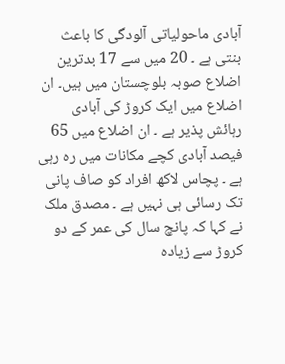آبادی ماحولیاتی آلودگی کا باعث بنتی ہے ۔ 20 میں سے 17 بدترین اضلاع صوبہ بلوچستان میں ہیں۔ ان اضلاع میں ایک کروڑ کی آبادی رہائش پذیر ہے ۔ ان اضلاع میں 65 فیصد آبادی کچے مکانات میں رہ رہی ہے ۔ پچاس لاکھ افراد کو صاف پانی تک رسائی ہی نہیں ہے ۔ مصدق ملک نے کہا کہ پانچ سال کی عمر کے دو کروڑ سے زیادہ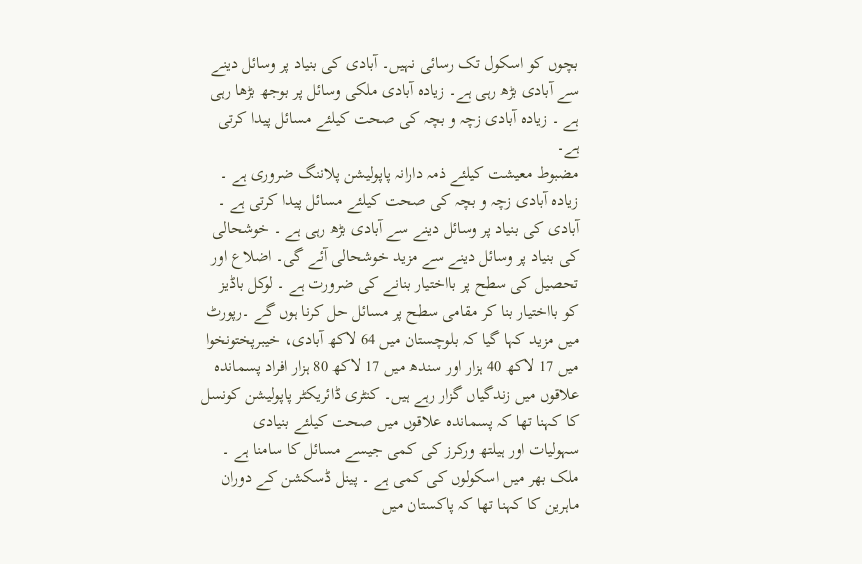بچوں کو اسکول تک رسائی نہیں۔ آبادی کی بنیاد پر وسائل دینے سے آبادی بڑھ رہی ہے۔ زیادہ آبادی ملکی وسائل پر بوجھ بڑھا رہی ہے ۔ زیادہ آبادی زچہ و بچہ کی صحت کیلئے مسائل پیدا کرتی ہے۔
مضبوط معیشت کیلئے ذمہ دارانہ پاپولیشن پلاننگ ضروری ہے ۔ زیادہ آبادی زچہ و بچہ کی صحت کیلئے مسائل پیدا کرتی ہے ۔ آبادی کی بنیاد پر وسائل دینے سے آبادی بڑھ رہی ہے ۔ خوشحالی کی بنیاد پر وسائل دینے سے مزید خوشحالی آئے گی۔ اضلاع اور تحصیل کی سطح پر بااختیار بنانے کی ضرورت ہے ۔ لوکل باڈیز کو بااختیار بنا کر مقامی سطح پر مسائل حل کرنا ہوں گے ۔رپورٹ میں مزید کہا گیا کہ بلوچستان میں 64 لاکھ آبادی، خیبرپختونخوا میں 17 لاکھ 40 ہزار اور سندھ میں 17 لاکھ 80 ہزار افراد پسماندہ علاقوں میں زندگیاں گزار رہے ہیں۔ کنٹری ڈائریکٹر پاپولیشن کونسل کا کہنا تھا کہ پسماندہ علاقوں میں صحت کیلئے بنیادی سہولیات اور ہیلتھ ورکرز کی کمی جیسے مسائل کا سامنا ہے ۔ ملک بھر میں اسکولوں کی کمی ہے ۔ پینل ڈسکشن کے دوران ماہرین کا کہنا تھا کہ پاکستان میں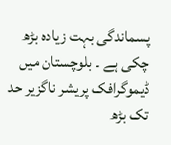پسماندگی بہت زیادہ بڑھ چکی ہے ۔ بلوچستان میں ڈیموگرافک پریشر ناگزیر حد تک بڑھ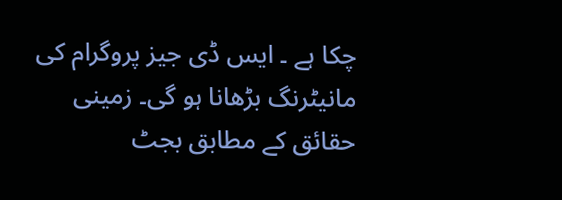چکا ہے ۔ ایس ڈی جیز پروگرام کی مانیٹرنگ بڑھانا ہو گی۔ زمینی حقائق کے مطابق بجٹ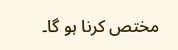مختص کرنا ہو گا۔